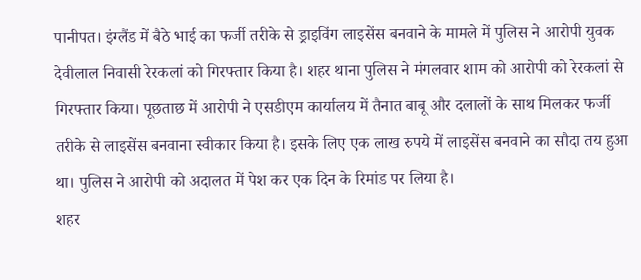पानीपत। इंग्लैंड में बैठे भाई का फर्जी तरीके से ड्राइविंग लाइसेंस बनवाने के मामले में पुलिस ने आरोपी युवक देवीलाल निवासी रेरकलां को गिरफ्तार किया है। शहर थाना पुलिस ने मंगलवार शाम को आरोपी को रेरकलां से गिरफ्तार किया। पूछताछ में आरोपी ने एसडीएम कार्यालय में तैनात बाबू और दलालों के साथ मिलकर फर्जी तरीके से लाइसेंस बनवाना स्वीकार किया है। इसके लिए एक लाख रुपये में लाइसेंस बनवाने का सौदा तय हुआ था। पुलिस ने आरोपी को अदालत में पेश कर एक दिन के रिमांड पर लिया है।
शहर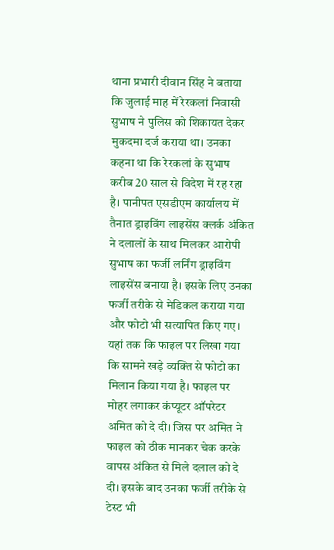थाना प्रभारी दीवान सिंह ने बताया कि जुलाई माह में रेरकलां निवासी सुभाष ने पुलिस को शिकायत देकर मुकदमा दर्ज कराया था। उनका कहना था कि रेरकलां के सुभाष करीब 20 साल से विदेश में रह रहा है। पानीपत एसडीएम कार्यालय में तैनात ड्राइविंग लाइसेंस क्लर्क अंकित ने दलालों के साथ मिलकर आरोपी सुभाष का फर्जी लर्निंग ड्राइविंग लाइसेंस बनाया है। इसके लिए उनका फर्जी तरीके से मेडिकल कराया गया और फोटो भी सत्यापित किए गए। यहां तक कि फाइल पर लिखा गया कि सामने खड़े व्यक्ति से फोटो का मिलान किया गया है। फाइल पर मोहर लगाकर कंप्यूटर ऑपरेटर अमित को दे दी। जिस पर अमित ने फाइल को ठीक मानकर चेक करके वापस अंकित से मिले दलाल को दे दी। इसके बाद उनका फर्जी तरीके से टेस्ट भी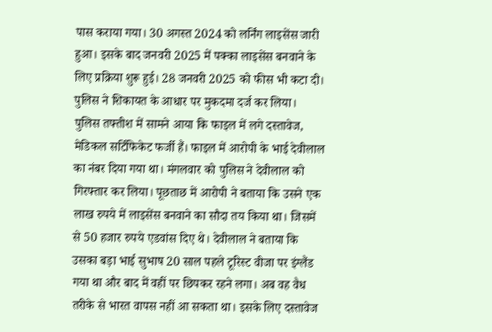पास कराया गया। 30 अगस्त 2024 को लर्निंग लाइसेंस जारी हुआ। इसके बाद जनवरी 2025 में पक्का लाइसेंस बनवाने के लिए प्रक्रिया शुरू हुई। 28 जनवरी 2025 को फीस भी कटा दी। पुलिस ने शिकायत के आधार पर मुकदमा दर्ज कर लिया।
पुलिस तफ्तीश में सामने आया कि फाइल में लगे दस्तावेज, मेडिकल सर्टिफिकेट फर्जी हैं। फाइल में आरोपी के भाई देवीलाल का नंबर दिया गया था। मंगलवार को पुलिस ने देवीलाल को गिरफ्तार कर लिया। पूछताछ में आरोपी ने बताया कि उसने एक लाख रुपये में लाइसेंस बनवाने का सौदा तय किया था। जिसमें से 50 हजार रुपये एडवांस दिए थे। देवीलाल ने बताया कि उसका बड़ा भाई सुभाष 20 साल पहले टूरिस्ट वीजा पर इंग्लैंड गया था और बाद में वहीं पर छिपकर रहने लगा। अब वह वैध तरीके से भारत वापस नहीं आ सकता था। इसके लिए दस्तावेज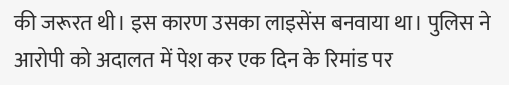की जरूरत थी। इस कारण उसका लाइसेंस बनवाया था। पुलिस ने आरोपी को अदालत में पेश कर एक दिन के रिमांड पर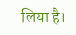लिया है।